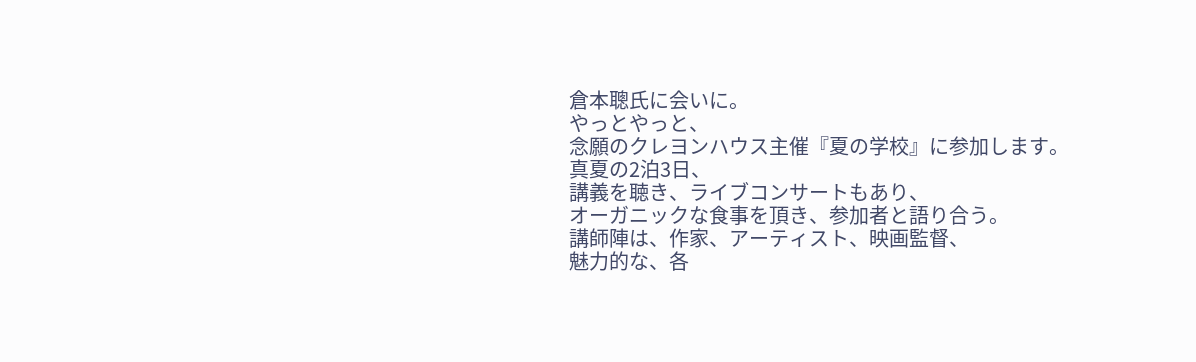倉本聰氏に会いに。
やっとやっと、
念願のクレヨンハウス主催『夏の学校』に参加します。
真夏の2泊3日、
講義を聴き、ライブコンサートもあり、
オーガニックな食事を頂き、参加者と語り合う。
講師陣は、作家、アーティスト、映画監督、
魅力的な、各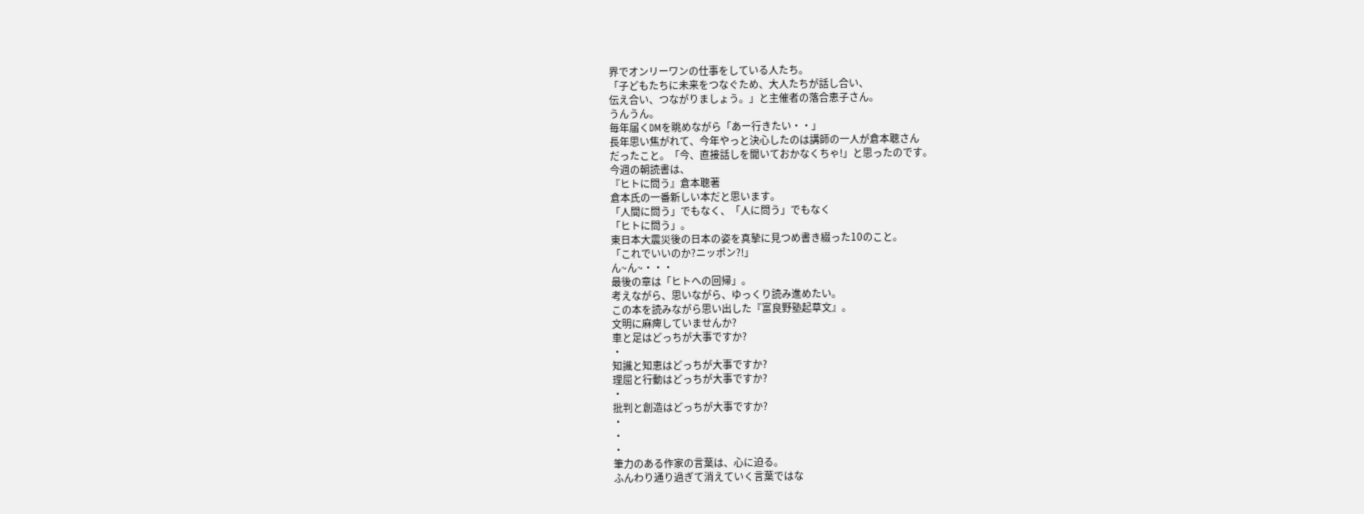界でオンリーワンの仕事をしている人たち。
「子どもたちに未来をつなぐため、大人たちが話し合い、
伝え合い、つながりましょう。」と主催者の落合恵子さん。
うんうん。
毎年届くDMを眺めながら「あー行きたい・・」
長年思い焦がれて、今年やっと決心したのは講師の一人が倉本聰さん
だったこと。「今、直接話しを聞いておかなくちゃ!」と思ったのです。
今週の朝読書は、
『ヒトに問う』倉本聰著
倉本氏の一番新しい本だと思います。
「人間に問う」でもなく、「人に問う」でもなく
「ヒトに問う」。
東日本大震災後の日本の姿を真摯に見つめ書き綴った10のこと。
「これでいいのか?ニッポン?!」
ん~ん~・・・
最後の章は「ヒトへの回帰」。
考えながら、思いながら、ゆっくり読み進めたい。
この本を読みながら思い出した『富良野塾起草文』。
文明に麻痺していませんか?
車と足はどっちが大事ですか?
・
知識と知恵はどっちが大事ですか?
理屈と行動はどっちが大事ですか?
・
批判と創造はどっちが大事ですか?
・
・
・
筆力のある作家の言葉は、心に迫る。
ふんわり通り過ぎて消えていく言葉ではな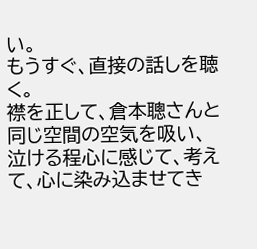い。
もうすぐ、直接の話しを聴く。
襟を正して、倉本聰さんと同じ空間の空気を吸い、
泣ける程心に感じて、考えて、心に染み込ませてき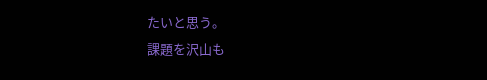たいと思う。
課題を沢山も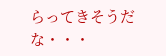らってきそうだな・・・